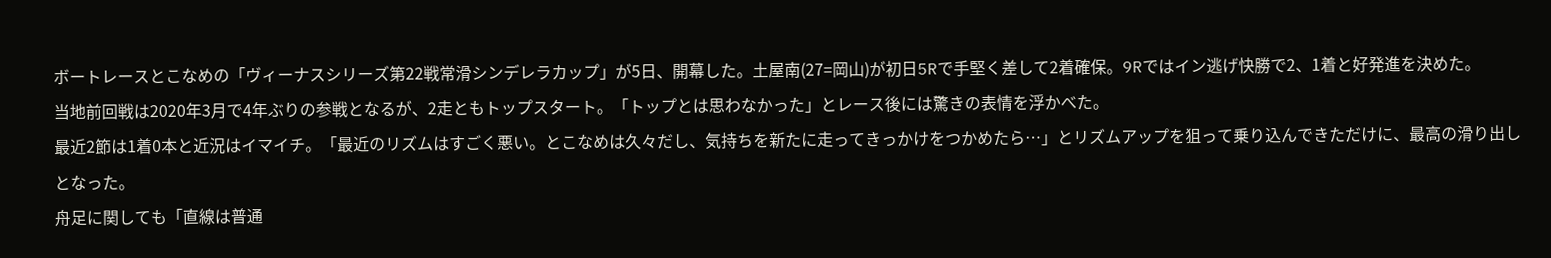ボートレースとこなめの「ヴィーナスシリーズ第22戦常滑シンデレラカップ」が5日、開幕した。土屋南(27=岡山)が初日5Rで手堅く差して2着確保。9Rではイン逃げ快勝で2、1着と好発進を決めた。
当地前回戦は2020年3月で4年ぶりの参戦となるが、2走ともトップスタート。「トップとは思わなかった」とレース後には驚きの表情を浮かべた。
最近2節は1着0本と近況はイマイチ。「最近のリズムはすごく悪い。とこなめは久々だし、気持ちを新たに走ってきっかけをつかめたら…」とリズムアップを狙って乗り込んできただけに、最高の滑り出しとなった。
舟足に関しても「直線は普通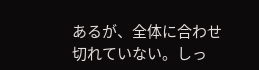あるが、全体に合わせ切れていない。しっ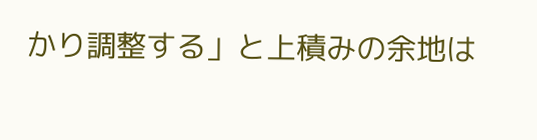かり調整する」と上積みの余地は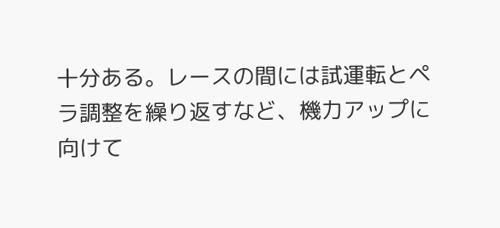十分ある。レースの間には試運転とペラ調整を繰り返すなど、機力アップに向けて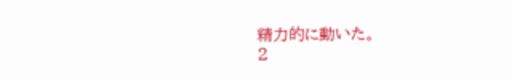精力的に動いた。
2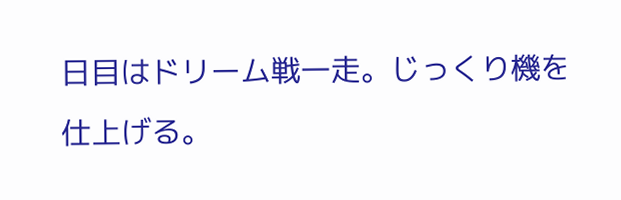日目はドリーム戦一走。じっくり機を仕上げる。